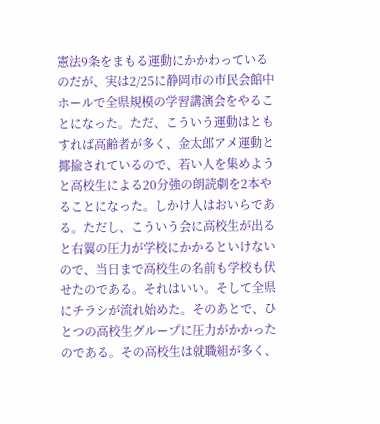憲法9条をまもる運動にかかわっているのだが、実は2/25に静岡市の市民会館中ホールで全県規模の学習講演会をやることになった。ただ、こういう運動はともすれば高齢者が多く、金太郎アメ運動と揶揄されているので、若い人を集めようと高校生による20分強の朗読劇を2本やることになった。しかけ人はおいらである。ただし、こういう会に高校生が出ると右翼の圧力が学校にかかるといけないので、当日まで高校生の名前も学校も伏せたのである。それはいい。そして全県にチラシが流れ始めた。そのあとで、ひとつの高校生グループに圧力がかかったのである。その高校生は就職組が多く、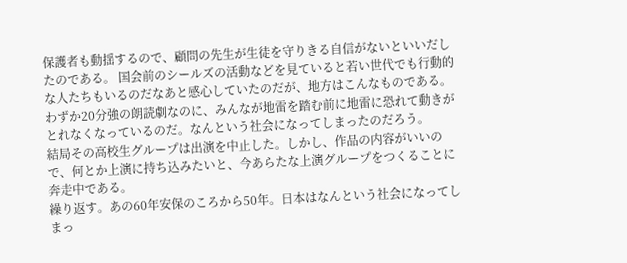保護者も動揺するので、顧問の先生が生徒を守りきる自信がないといいだしたのである。 国会前のシールズの活動などを見ていると若い世代でも行動的な人たちもいるのだなあと感心していたのだが、地方はこんなものである。わずか20分強の朗読劇なのに、みんなが地雷を踏む前に地雷に恐れて動きがとれなくなっているのだ。なんという社会になってしまったのだろう。
結局その高校生グループは出演を中止した。しかし、作品の内容がいいので、何とか上演に持ち込みたいと、今あらたな上演グループをつくることに奔走中である。
繰り返す。あの60年安保のころから50年。日本はなんという社会になってしまっ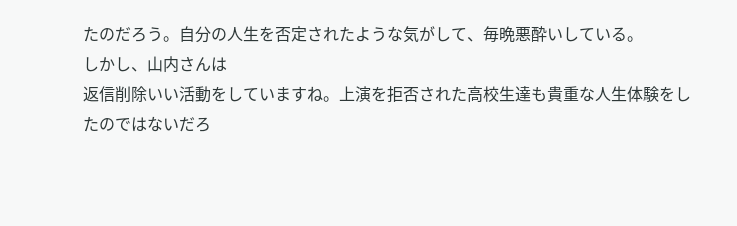たのだろう。自分の人生を否定されたような気がして、毎晩悪酔いしている。
しかし、山内さんは
返信削除いい活動をしていますね。上演を拒否された高校生達も貴重な人生体験をしたのではないだろ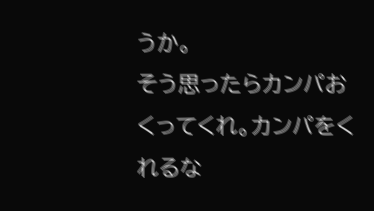うか。
そう思ったらカンパおくってくれ。カンパをくれるな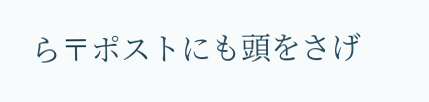ら〒ポストにも頭をさげ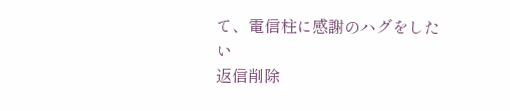て、電信柱に感謝のハグをしたい
返信削除